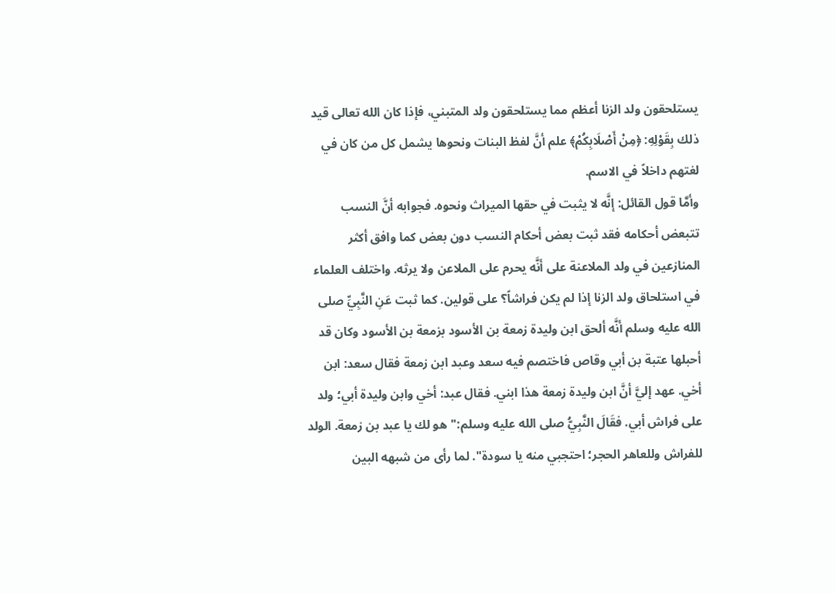يستلحقون ولد الزنا أعظم مما يستلحقون ولد المتبني، فإذا كان الله تعالى قيد ذلك بِقَوْلِهِ: ﴿مِنْ أَصْلَابِكُمْ﴾ علم أنَّ لفظ البنات ونحوها يشمل كل من كان في لغتهم داخلاً في الاسم.
وأمَّا قول القائل: إنَّه لا يثبت في حقها الميراث ونحوه. فجوابه أنَّ النسب تتبعض أحكامه فقد ثبت بعض أحكام النسب دون بعض كما وافق أكثر المنازعين في ولد الملاعنة على أنَّه يحرم على الملاعن ولا يرثه. واختلف العلماء في استلحاق ولد الزنا إذا لم يكن فراشاً؟ على قولين. كما ثبت عَنِ النَّبِيِّ صلى الله عليه وسلم أنَّه ألحق ابن وليدة زمعة بن الأسود بزمعة بن الأسود وكان قد أحبلها عتبة بن أبي وقاص فاختصم فيه سعد وعبد ابن زمعة فقال سعد: ابن أخي. عهد إليَّ أنَّ ابن وليدة زمعة هذا ابني. فقال عبد: أخي وابن وليدة أبي؛ ولد على فراش أبي. فقَالَ النَّبِيُّ صلى الله عليه وسلم:"هو لك يا عبد بن زمعة. الولد للفراش وللعاهر الحجر؛ احتجبي منه يا سودة". لما رأى من شبهه البين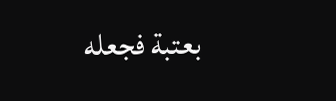بعتبة فجعله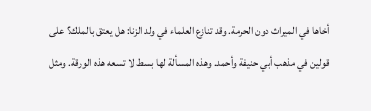أخاها في الميراث دون الحرمة. وقد تنازع العلماء في ولد الزنا: هل يعتق بالملك؟ على قولين في مذهب أبي حنيفة وأحمد. وهذه المسألة لها بسط لا تسعه هذه الورقة. ومثل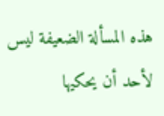هذه المسألة الضعيفة ليس لأحد أن يحكيها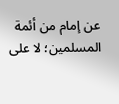عن إمام من أئمة المسلمين؛ لا على